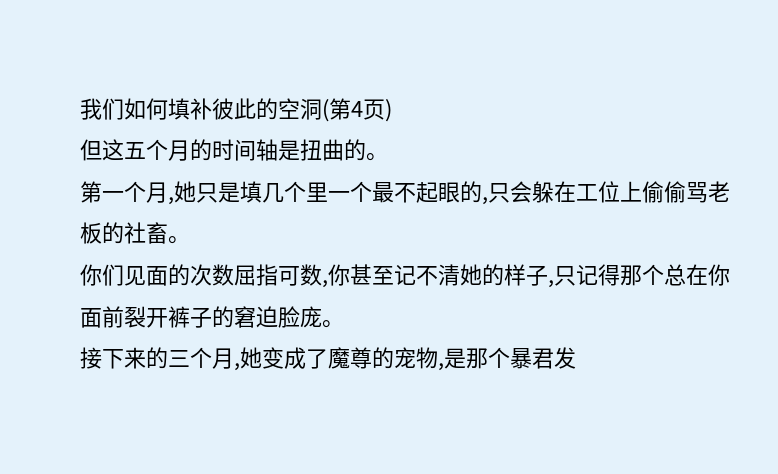我们如何填补彼此的空洞(第4页)
但这五个月的时间轴是扭曲的。
第一个月,她只是填几个里一个最不起眼的,只会躲在工位上偷偷骂老板的社畜。
你们见面的次数屈指可数,你甚至记不清她的样子,只记得那个总在你面前裂开裤子的窘迫脸庞。
接下来的三个月,她变成了魔尊的宠物,是那个暴君发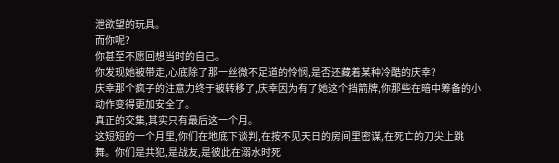泄欲望的玩具。
而你呢?
你甚至不愿回想当时的自己。
你发现她被带走,心底除了那一丝微不足道的怜悯,是否还藏着某种冷酷的庆幸?
庆幸那个疯子的注意力终于被转移了,庆幸因为有了她这个挡箭牌,你那些在暗中筹备的小动作变得更加安全了。
真正的交集,其实只有最后这一个月。
这短短的一个月里,你们在地底下谈判,在按不见天日的房间里密谋,在死亡的刀尖上跳舞。你们是共犯,是战友,是彼此在溺水时死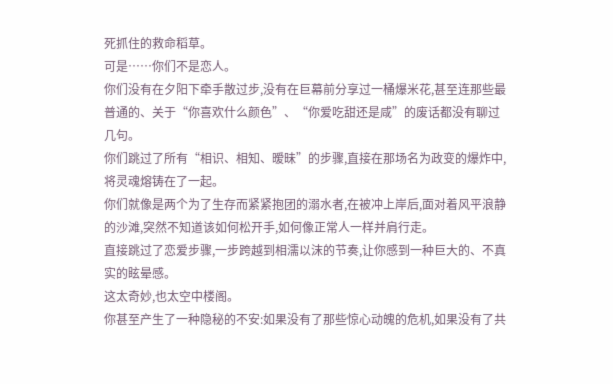死抓住的救命稻草。
可是……你们不是恋人。
你们没有在夕阳下牵手散过步,没有在巨幕前分享过一桶爆米花,甚至连那些最普通的、关于“你喜欢什么颜色”、“你爱吃甜还是咸”的废话都没有聊过几句。
你们跳过了所有“相识、相知、暧昧”的步骤,直接在那场名为政变的爆炸中,将灵魂熔铸在了一起。
你们就像是两个为了生存而紧紧抱团的溺水者,在被冲上岸后,面对着风平浪静的沙滩,突然不知道该如何松开手,如何像正常人一样并肩行走。
直接跳过了恋爱步骤,一步跨越到相濡以沫的节奏,让你感到一种巨大的、不真实的眩晕感。
这太奇妙,也太空中楼阁。
你甚至产生了一种隐秘的不安:如果没有了那些惊心动魄的危机,如果没有了共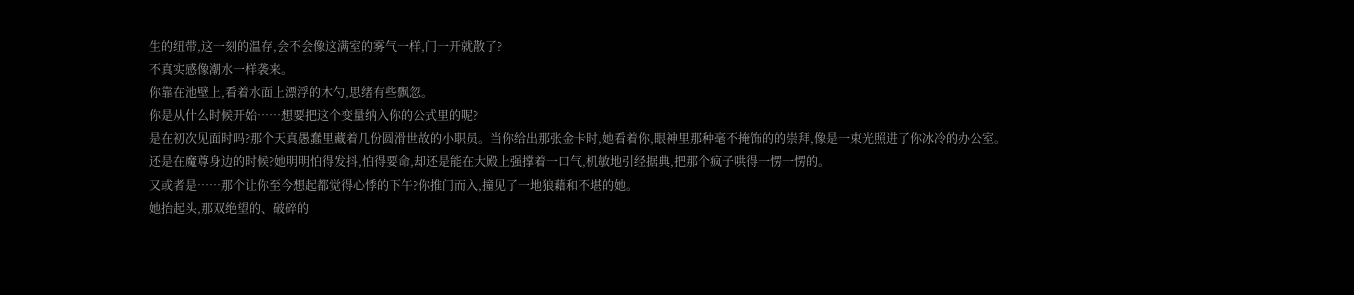生的纽带,这一刻的温存,会不会像这满室的雾气一样,门一开就散了?
不真实感像潮水一样袭来。
你靠在池壁上,看着水面上漂浮的木勺,思绪有些飘忽。
你是从什么时候开始……想要把这个变量纳入你的公式里的呢?
是在初次见面时吗?那个天真愚蠢里藏着几份圆滑世故的小职员。当你给出那张金卡时,她看着你,眼神里那种毫不掩饰的的崇拜,像是一束光照进了你冰冷的办公室。
还是在魔尊身边的时候?她明明怕得发抖,怕得要命,却还是能在大殿上强撑着一口气,机敏地引经据典,把那个疯子哄得一愣一愣的。
又或者是……那个让你至今想起都觉得心悸的下午?你推门而入,撞见了一地狼藉和不堪的她。
她抬起头,那双绝望的、破碎的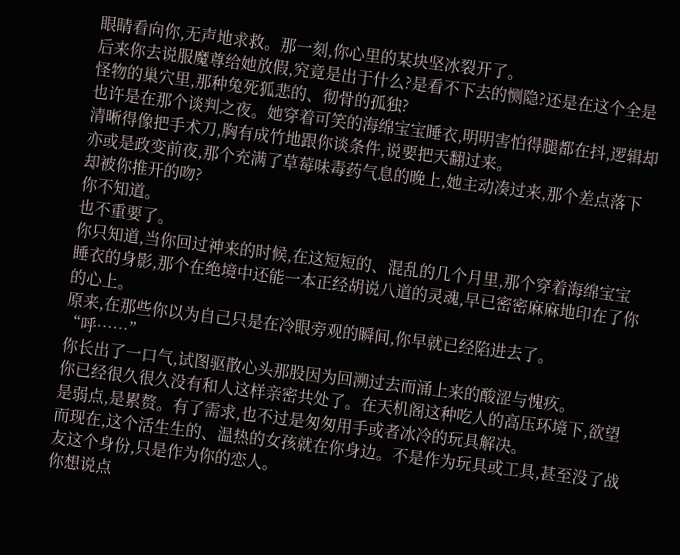眼睛看向你,无声地求救。那一刻,你心里的某块坚冰裂开了。
后来你去说服魔尊给她放假,究竟是出于什么?是看不下去的恻隐?还是在这个全是怪物的巢穴里,那种兔死狐悲的、彻骨的孤独?
也许是在那个谈判之夜。她穿着可笑的海绵宝宝睡衣,明明害怕得腿都在抖,逻辑却清晰得像把手术刀,胸有成竹地跟你谈条件,说要把天翻过来。
亦或是政变前夜,那个充满了草莓味毒药气息的晚上,她主动凑过来,那个差点落下却被你推开的吻?
你不知道。
也不重要了。
你只知道,当你回过神来的时候,在这短短的、混乱的几个月里,那个穿着海绵宝宝睡衣的身影,那个在绝境中还能一本正经胡说八道的灵魂,早已密密麻麻地印在了你的心上。
原来,在那些你以为自己只是在冷眼旁观的瞬间,你早就已经陷进去了。
“呼……”
你长出了一口气,试图驱散心头那股因为回溯过去而涌上来的酸涩与愧疚。
你已经很久很久没有和人这样亲密共处了。在天机阁这种吃人的高压环境下,欲望是弱点,是累赘。有了需求,也不过是匆匆用手或者冰冷的玩具解决。
而现在,这个活生生的、温热的女孩就在你身边。不是作为玩具或工具,甚至没了战友这个身份,只是作为你的恋人。
你想说点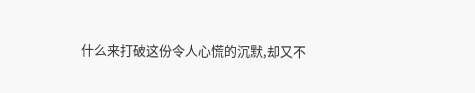什么来打破这份令人心慌的沉默,却又不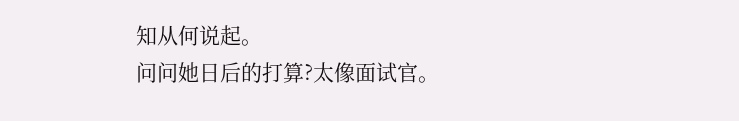知从何说起。
问问她日后的打算?太像面试官。